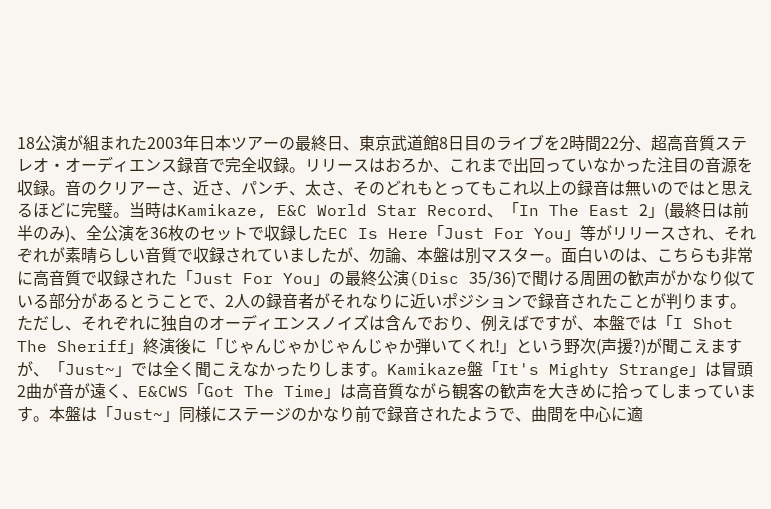18公演が組まれた2003年日本ツアーの最終日、東京武道館8日目のライブを2時間22分、超高音質ステレオ・オーディエンス録音で完全収録。リリースはおろか、これまで出回っていなかった注目の音源を収録。音のクリアーさ、近さ、パンチ、太さ、そのどれもとってもこれ以上の録音は無いのではと思えるほどに完璧。当時はKamikaze, E&C World Star Record、「In The East 2」(最終日は前半のみ)、全公演を36枚のセットで収録したEC Is Here「Just For You」等がリリースされ、それぞれが素晴らしい音質で収録されていましたが、勿論、本盤は別マスター。面白いのは、こちらも非常に高音質で収録された「Just For You」の最終公演(Disc 35/36)で聞ける周囲の歓声がかなり似ている部分があるとうことで、2人の録音者がそれなりに近いポジションで録音されたことが判ります。ただし、それぞれに独自のオーディエンスノイズは含んでおり、例えばですが、本盤では「I Shot The Sheriff」終演後に「じゃんじゃかじゃんじゃか弾いてくれ!」という野次(声援?)が聞こえますが、「Just~」では全く聞こえなかったりします。Kamikaze盤「It's Mighty Strange」は冒頭2曲が音が遠く、E&CWS「Got The Time」は高音質ながら観客の歓声を大きめに拾ってしまっています。本盤は「Just~」同様にステージのかなり前で録音されたようで、曲間を中心に適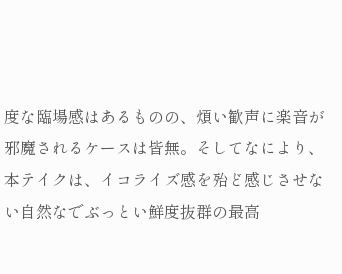度な臨場感はあるものの、煩い歓声に楽音が邪魔されるケースは皆無。そしてなにより、本テイクは、イコライズ感を殆ど感じさせない自然なでぶっとい鮮度抜群の最高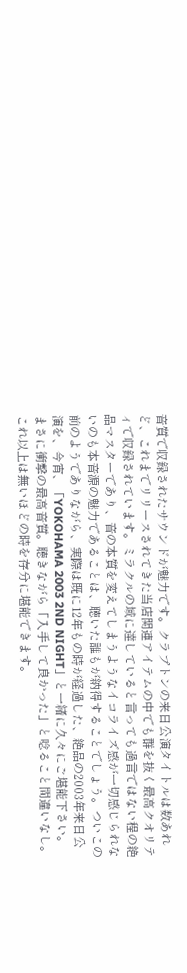音質で収録されたサウンドが魅力です。クラプトンの来日公演タイトルは数あれど、これまでリリースされてきた当店関連アイテムの中でも群を抜く最高クオリティで収録されています。ミラクルの域に達していると言っても過言ではない程の絶品マスターであり、音の本質を変えてしまうようなイコライズ感が一切感じられないのも本音源の魅力であることは、聴いた誰もが納得することでしょう。ついこの前のようでありながら、実際は既に12年もの時が経過した、絶品の2003年来日公演を、今宵、「YOKOHAMA 2003 2ND NIGHT」と一緒に久々にご堪能下さい。まさに衝撃の最高音質。聴きながら「入手して良かった」と唸ること間違いなし。これ以上は無いほどの時を存分に堪能できます。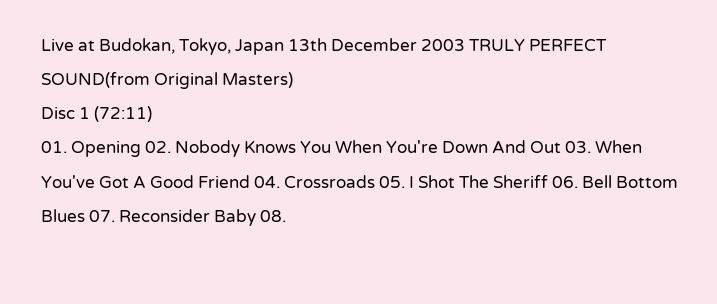Live at Budokan, Tokyo, Japan 13th December 2003 TRULY PERFECT SOUND(from Original Masters)
Disc 1 (72:11)
01. Opening 02. Nobody Knows You When You're Down And Out 03. When You've Got A Good Friend 04. Crossroads 05. I Shot The Sheriff 06. Bell Bottom Blues 07. Reconsider Baby 08.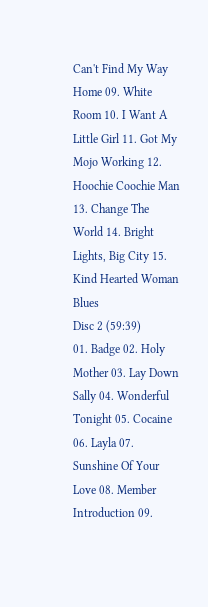Can't Find My Way Home 09. White Room 10. I Want A Little Girl 11. Got My Mojo Working 12. Hoochie Coochie Man
13. Change The World 14. Bright Lights, Big City 15. Kind Hearted Woman Blues
Disc 2 (59:39)
01. Badge 02. Holy Mother 03. Lay Down Sally 04. Wonderful Tonight 05. Cocaine 06. Layla 07. Sunshine Of Your Love 08. Member Introduction 09.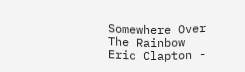Somewhere Over The Rainbow
Eric Clapton -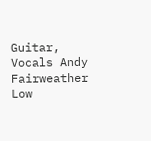Guitar, Vocals Andy Fairweather Low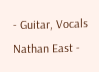- Guitar, Vocals Nathan East -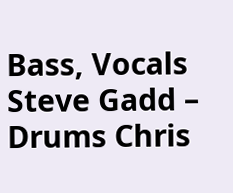Bass, Vocals Steve Gadd – Drums Chris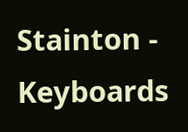Stainton - Keyboards